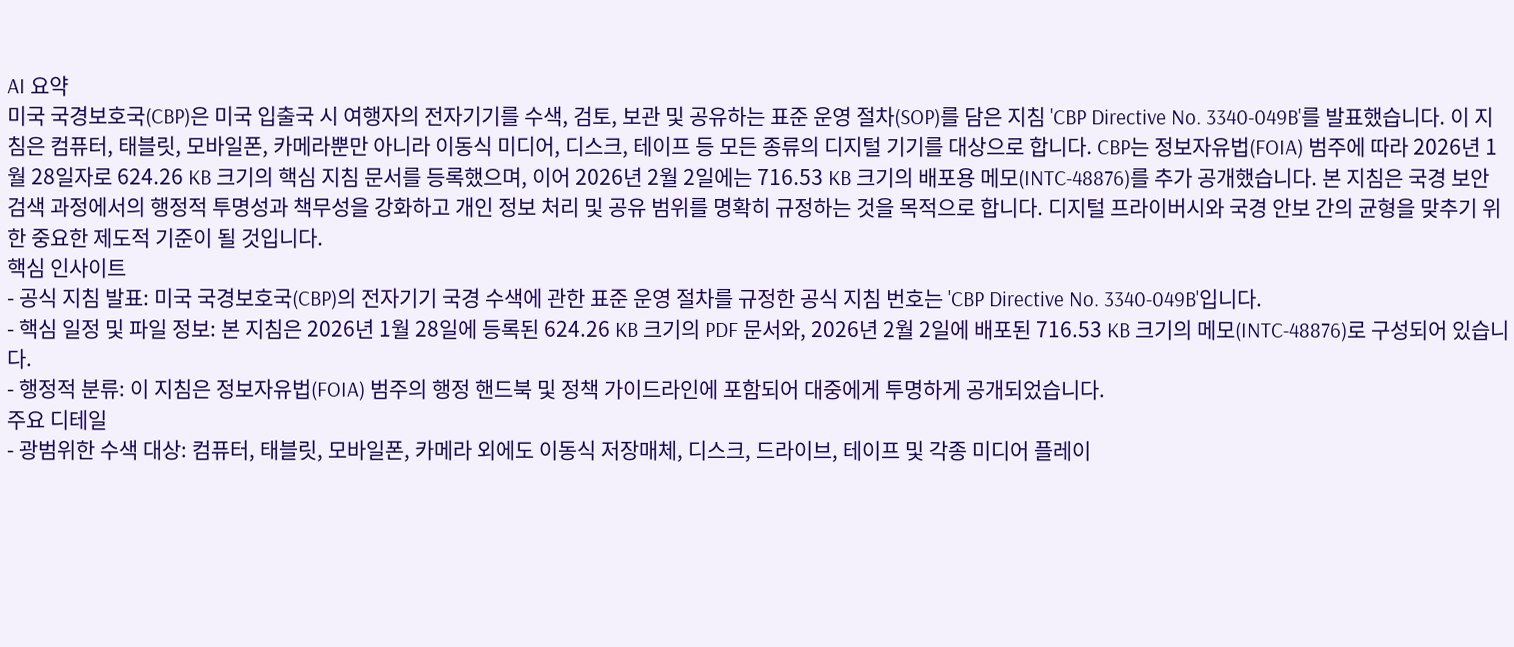AI 요약
미국 국경보호국(CBP)은 미국 입출국 시 여행자의 전자기기를 수색, 검토, 보관 및 공유하는 표준 운영 절차(SOP)를 담은 지침 'CBP Directive No. 3340-049B'를 발표했습니다. 이 지침은 컴퓨터, 태블릿, 모바일폰, 카메라뿐만 아니라 이동식 미디어, 디스크, 테이프 등 모든 종류의 디지털 기기를 대상으로 합니다. CBP는 정보자유법(FOIA) 범주에 따라 2026년 1월 28일자로 624.26 KB 크기의 핵심 지침 문서를 등록했으며, 이어 2026년 2월 2일에는 716.53 KB 크기의 배포용 메모(INTC-48876)를 추가 공개했습니다. 본 지침은 국경 보안 검색 과정에서의 행정적 투명성과 책무성을 강화하고 개인 정보 처리 및 공유 범위를 명확히 규정하는 것을 목적으로 합니다. 디지털 프라이버시와 국경 안보 간의 균형을 맞추기 위한 중요한 제도적 기준이 될 것입니다.
핵심 인사이트
- 공식 지침 발표: 미국 국경보호국(CBP)의 전자기기 국경 수색에 관한 표준 운영 절차를 규정한 공식 지침 번호는 'CBP Directive No. 3340-049B'입니다.
- 핵심 일정 및 파일 정보: 본 지침은 2026년 1월 28일에 등록된 624.26 KB 크기의 PDF 문서와, 2026년 2월 2일에 배포된 716.53 KB 크기의 메모(INTC-48876)로 구성되어 있습니다.
- 행정적 분류: 이 지침은 정보자유법(FOIA) 범주의 행정 핸드북 및 정책 가이드라인에 포함되어 대중에게 투명하게 공개되었습니다.
주요 디테일
- 광범위한 수색 대상: 컴퓨터, 태블릿, 모바일폰, 카메라 외에도 이동식 저장매체, 디스크, 드라이브, 테이프 및 각종 미디어 플레이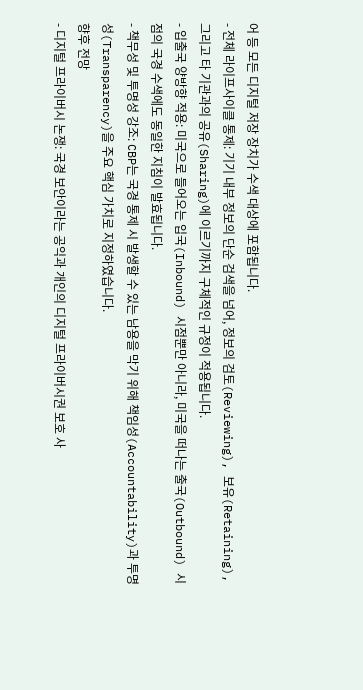어 등 모든 디지털 저장 장치가 수색 대상에 포함됩니다.
- 전체 라이프사이클 통제: 기기 내부 정보의 단순 검색을 넘어, 정보의 검토(Reviewing), 보유(Retaining), 그리고 타 기관과의 공유(Sharing)에 이르기까지 구체적인 규정이 적용됩니다.
- 입출국 양방향 적용: 미국으로 들어오는 입국(Inbound) 시점뿐만 아니라, 미국을 떠나는 출국(Outbound) 시점의 국경 수색에도 동일한 지침이 발효됩니다.
- 책무성 및 투명성 강조: CBP는 국경 통제 시 발생할 수 있는 남용을 막기 위해 책임성(Accountability)과 투명성(Transparency)을 주요 핵심 가치로 지정하였습니다.
향후 전망
- 디지털 프라이버시 논쟁: 국경 보안이라는 공익과 개인의 디지털 프라이버시권 보호 사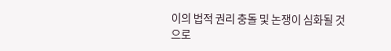이의 법적 권리 충돌 및 논쟁이 심화될 것으로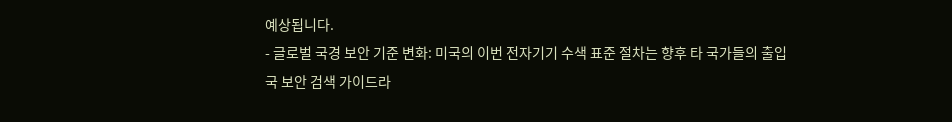예상됩니다.
- 글로벌 국경 보안 기준 변화: 미국의 이번 전자기기 수색 표준 절차는 향후 타 국가들의 출입국 보안 검색 가이드라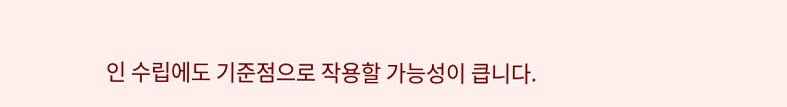인 수립에도 기준점으로 작용할 가능성이 큽니다.